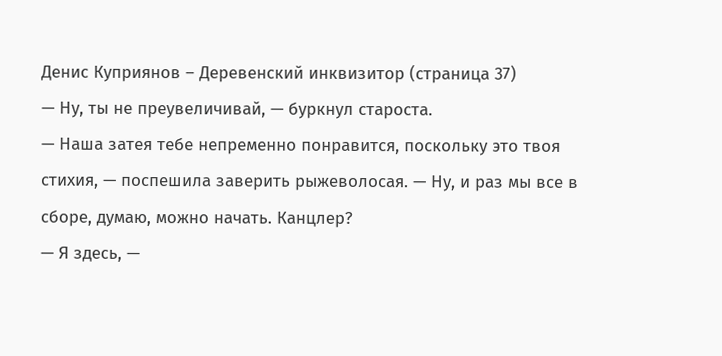Денис Куприянов – Деревенский инквизитор (страница 37)
— Ну, ты не преувеличивай, — буркнул староста.
— Наша затея тебе непременно понравится, поскольку это твоя стихия, — поспешила заверить рыжеволосая. — Ну, и раз мы все в сборе, думаю, можно начать. Канцлер?
— Я здесь, —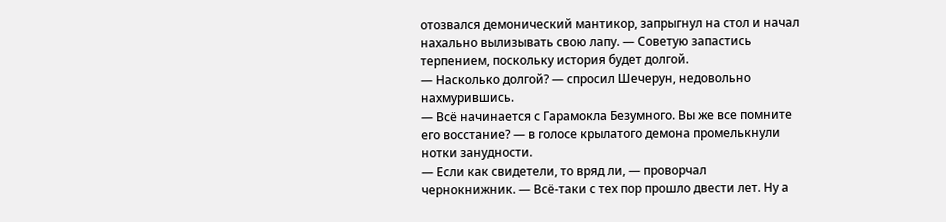отозвался демонический мантикор, запрыгнул на стол и начал нахально вылизывать свою лапу. — Советую запастись терпением, поскольку история будет долгой.
— Насколько долгой? — спросил Шечерун, недовольно нахмурившись.
— Всё начинается с Гарамокла Безумного. Вы же все помните его восстание? — в голосе крылатого демона промелькнули нотки занудности.
— Если как свидетели, то вряд ли, — проворчал чернокнижник. — Всё-таки с тех пор прошло двести лет. Ну а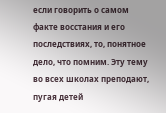если говорить о самом факте восстания и его последствиях, то, понятное дело, что помним. Эту тему во всех школах преподают, пугая детей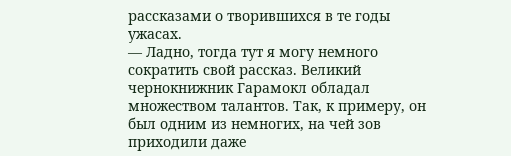рассказами о творившихся в те годы ужасах.
— Ладно, тогда тут я могу немного сократить свой рассказ. Великий чернокнижник Гарамокл обладал множеством талантов. Так, к примеру, он был одним из немногих, на чей зов приходили даже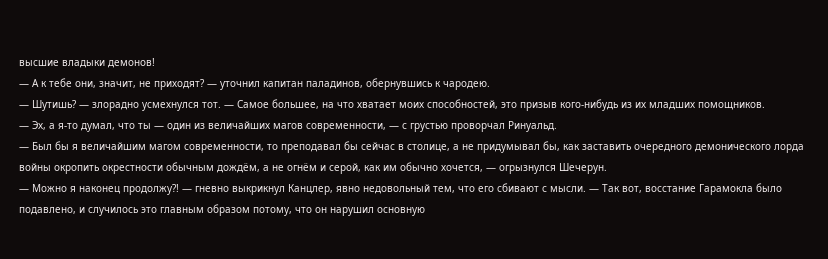высшие владыки демонов!
— А к тебе они, значит, не приходят? — уточнил капитан паладинов, обернувшись к чародею.
— Шутишь? — злорадно усмехнулся тот. — Самое большее, на что хватает моих способностей, это призыв кого-нибудь из их младших помощников.
— Эх, а я-то думал, что ты — один из величайших магов современности, — с грустью проворчал Ринуальд.
— Был бы я величайшим магом современности, то преподавал бы сейчас в столице, а не придумывал бы, как заставить очередного демонического лорда войны окропить окрестности обычным дождём, а не огнём и серой, как им обычно хочется, — огрызнулся Шечерун.
— Можно я наконец продолжу?! — гневно выкрикнул Канцлер, явно недовольный тем, что его сбивают с мысли. — Так вот, восстание Гарамокла было подавлено, и случилось это главным образом потому, что он нарушил основную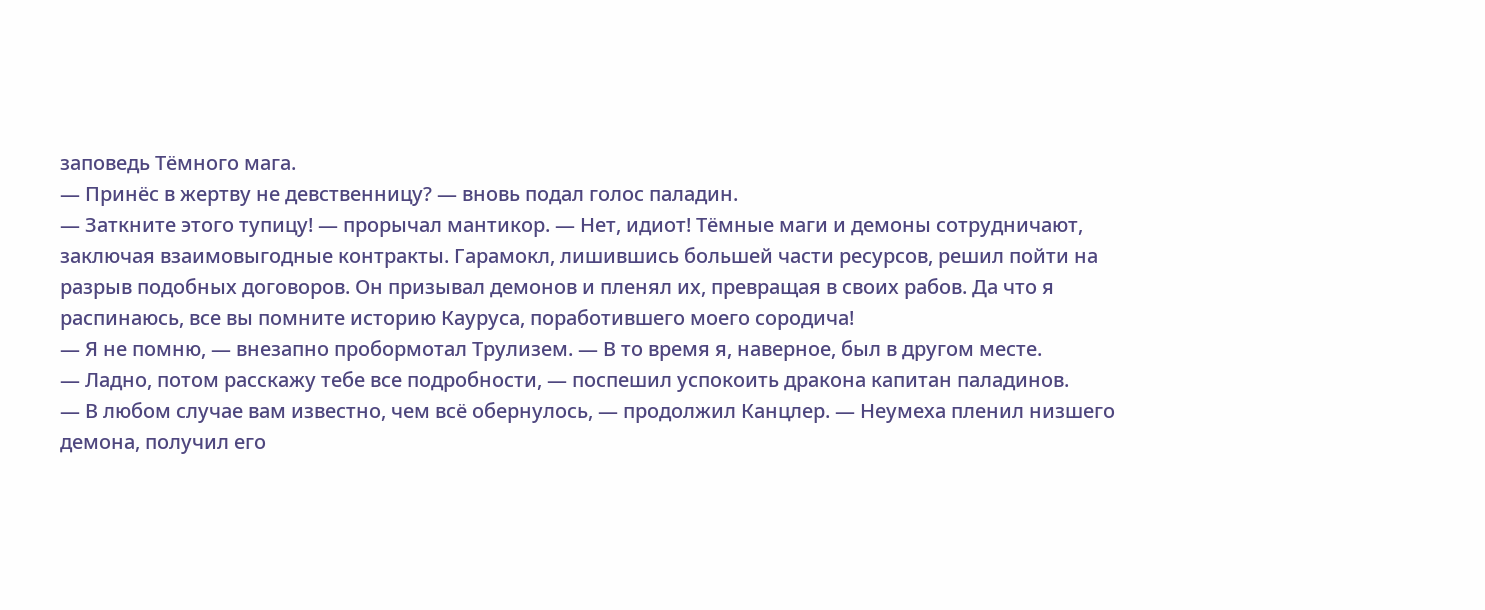заповедь Тёмного мага.
— Принёс в жертву не девственницу? — вновь подал голос паладин.
— Заткните этого тупицу! — прорычал мантикор. — Нет, идиот! Тёмные маги и демоны сотрудничают, заключая взаимовыгодные контракты. Гарамокл, лишившись большей части ресурсов, решил пойти на разрыв подобных договоров. Он призывал демонов и пленял их, превращая в своих рабов. Да что я распинаюсь, все вы помните историю Кауруса, поработившего моего сородича!
— Я не помню, — внезапно пробормотал Трулизем. — В то время я, наверное, был в другом месте.
— Ладно, потом расскажу тебе все подробности, — поспешил успокоить дракона капитан паладинов.
— В любом случае вам известно, чем всё обернулось, — продолжил Канцлер. — Неумеха пленил низшего демона, получил его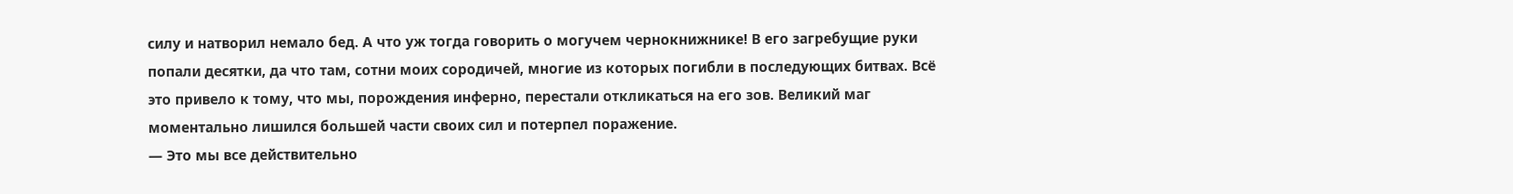силу и натворил немало бед. А что уж тогда говорить о могучем чернокнижнике! В его загребущие руки попали десятки, да что там, сотни моих сородичей, многие из которых погибли в последующих битвах. Всё это привело к тому, что мы, порождения инферно, перестали откликаться на его зов. Великий маг моментально лишился большей части своих сил и потерпел поражение.
— Это мы все действительно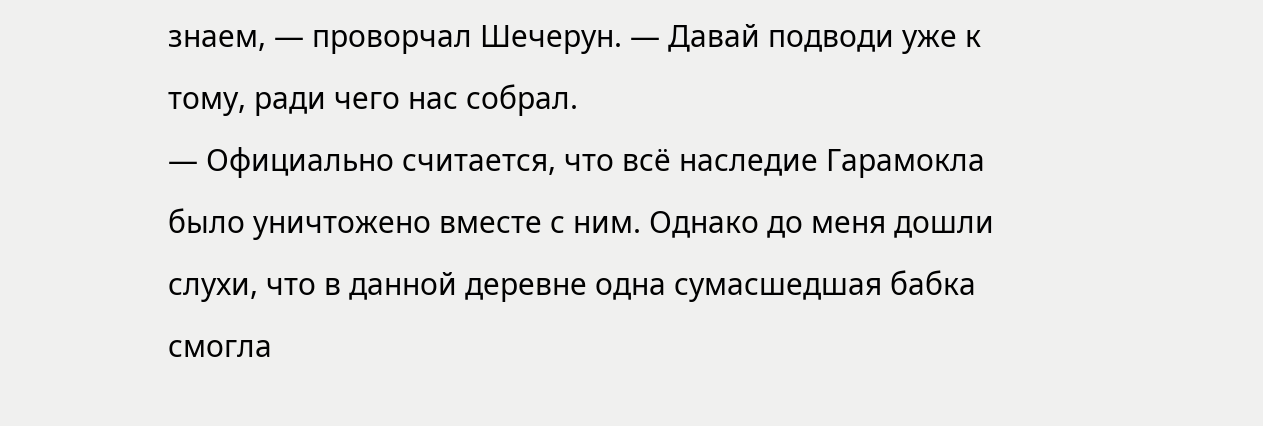знаем, — проворчал Шечерун. — Давай подводи уже к тому, ради чего нас собрал.
— Официально считается, что всё наследие Гарамокла было уничтожено вместе с ним. Однако до меня дошли слухи, что в данной деревне одна сумасшедшая бабка смогла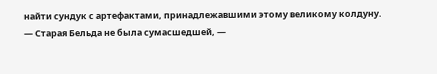найти сундук с артефактами, принадлежавшими этому великому колдуну.
— Старая Бельда не была сумасшедшей, —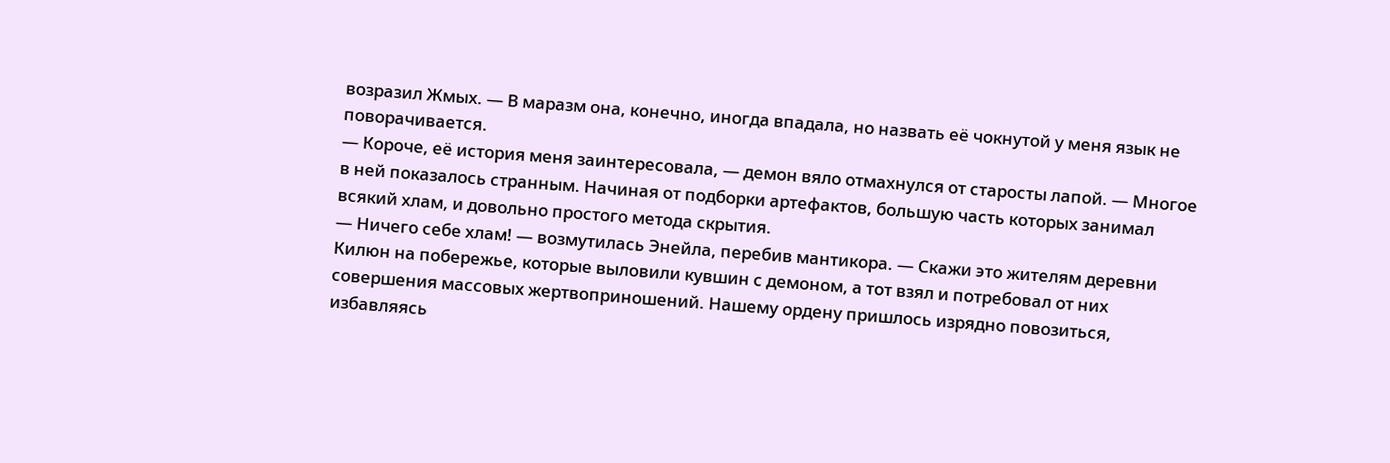возразил Жмых. — В маразм она, конечно, иногда впадала, но назвать её чокнутой у меня язык не поворачивается.
— Короче, её история меня заинтересовала, — демон вяло отмахнулся от старосты лапой. — Многое в ней показалось странным. Начиная от подборки артефактов, большую часть которых занимал всякий хлам, и довольно простого метода скрытия.
— Ничего себе хлам! — возмутилась Энейла, перебив мантикора. — Скажи это жителям деревни Килюн на побережье, которые выловили кувшин с демоном, а тот взял и потребовал от них совершения массовых жертвоприношений. Нашему ордену пришлось изрядно повозиться, избавляясь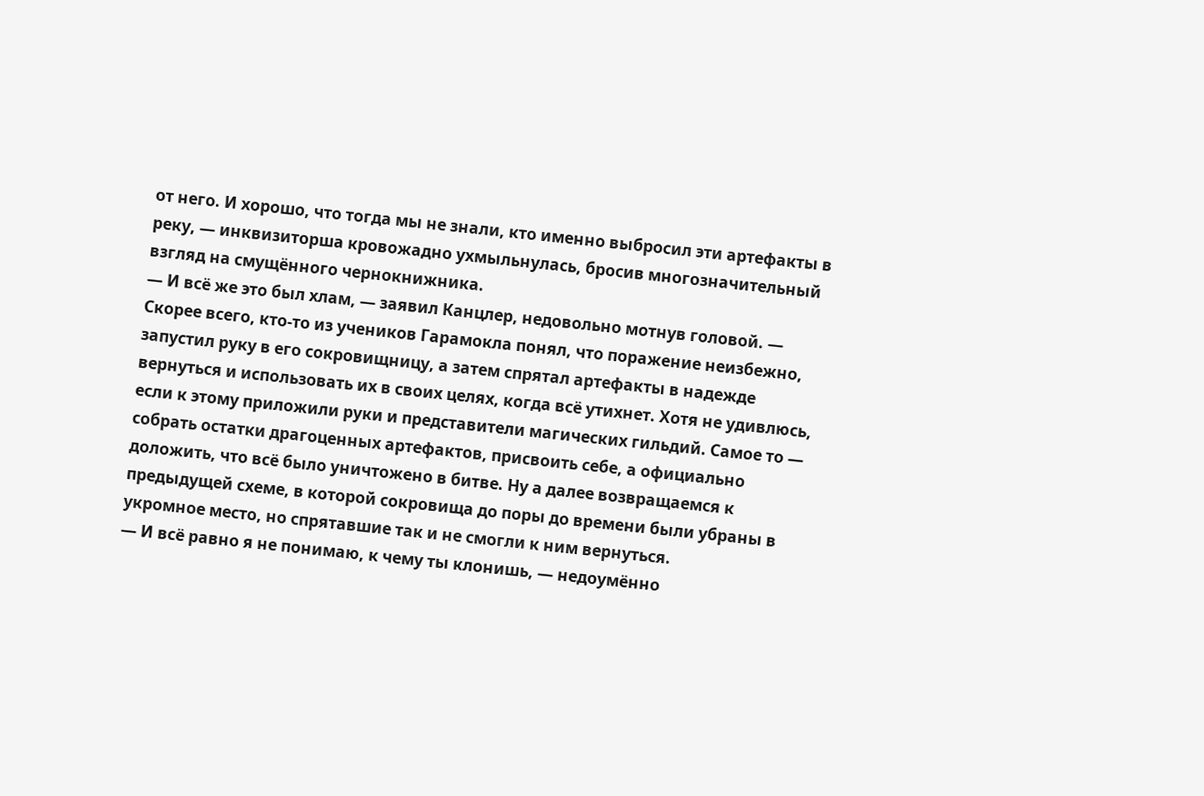от него. И хорошо, что тогда мы не знали, кто именно выбросил эти артефакты в реку, — инквизиторша кровожадно ухмыльнулась, бросив многозначительный взгляд на смущённого чернокнижника.
— И всё же это был хлам, — заявил Канцлер, недовольно мотнув головой. — Скорее всего, кто-то из учеников Гарамокла понял, что поражение неизбежно, запустил руку в его сокровищницу, а затем спрятал артефакты в надежде вернуться и использовать их в своих целях, когда всё утихнет. Хотя не удивлюсь, если к этому приложили руки и представители магических гильдий. Самое то — собрать остатки драгоценных артефактов, присвоить себе, а официально доложить, что всё было уничтожено в битве. Ну а далее возвращаемся к предыдущей схеме, в которой сокровища до поры до времени были убраны в укромное место, но спрятавшие так и не смогли к ним вернуться.
— И всё равно я не понимаю, к чему ты клонишь, — недоумённо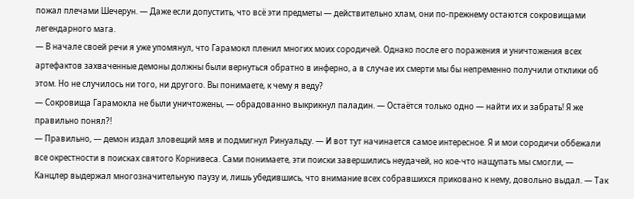пожал плечами Шечерун. — Даже если допустить, что всё эти предметы — действительно хлам, они по-прежнему остаются сокровищами легендарного мага.
— В начале своей речи я уже упомянул, что Гарамокл пленил многих моих сородичей. Однако после его поражения и уничтожения всех артефактов захваченные демоны должны были вернуться обратно в инферно, а в случае их смерти мы бы непременно получили отклики об этом. Но не случилось ни того, ни другого. Вы понимаете, к чему я веду?
— Сокровища Гарамокла не были уничтожены, — обрадованно выкрикнул паладин. — Остаётся только одно — найти их и забрать! Я же правильно понял?!
— Правильно, — демон издал зловещий мяв и подмигнул Ринуальду. — И вот тут начинается самое интересное. Я и мои сородичи оббежали все окрестности в поисках святого Корнивеса. Сами понимаете, эти поиски завершились неудачей, но кое-что нащупать мы смогли, — Канцлер выдержал многозначительную паузу и, лишь убедившись, что внимание всех собравшихся приковано к нему, довольно выдал. — Так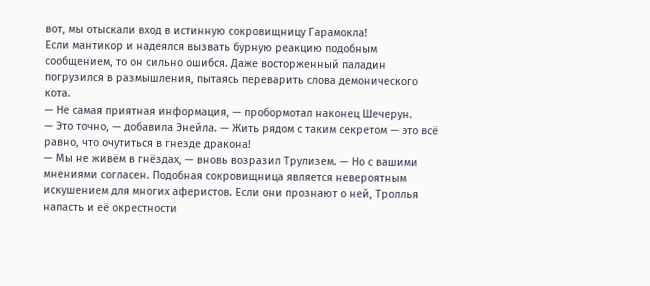вот, мы отыскали вход в истинную сокровищницу Гарамокла!
Если мантикор и надеялся вызвать бурную реакцию подобным сообщением, то он сильно ошибся. Даже восторженный паладин погрузился в размышления, пытаясь переварить слова демонического кота.
— Не самая приятная информация, — пробормотал наконец Шечерун.
— Это точно, — добавила Энейла. — Жить рядом с таким секретом — это всё равно, что очутиться в гнезде дракона!
— Мы не живём в гнёздах, — вновь возразил Трулизем. — Но с вашими мнениями согласен. Подобная сокровищница является невероятным искушением для многих аферистов. Если они прознают о ней, Троллья напасть и её окрестности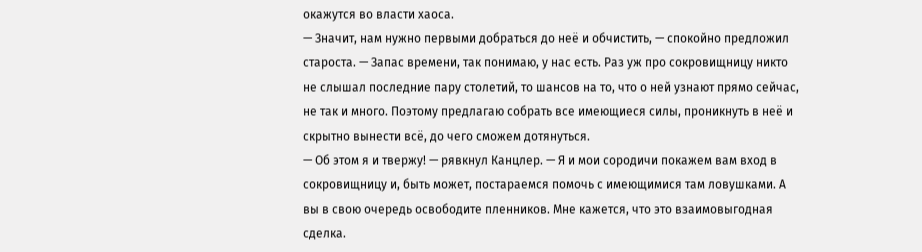окажутся во власти хаоса.
— Значит, нам нужно первыми добраться до неё и обчистить, — спокойно предложил староста. — Запас времени, так понимаю, у нас есть. Раз уж про сокровищницу никто не слышал последние пару столетий, то шансов на то, что о ней узнают прямо сейчас, не так и много. Поэтому предлагаю собрать все имеющиеся силы, проникнуть в неё и скрытно вынести всё, до чего сможем дотянуться.
— Об этом я и твержу! — рявкнул Канцлер. — Я и мои сородичи покажем вам вход в сокровищницу и, быть может, постараемся помочь с имеющимися там ловушками. А вы в свою очередь освободите пленников. Мне кажется, что это взаимовыгодная сделка.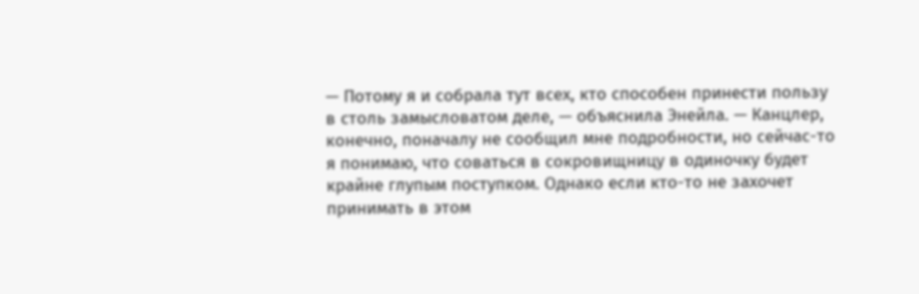— Потому я и собрала тут всех, кто способен принести пользу в столь замысловатом деле, — объяснила Энейла. — Канцлер, конечно, поначалу не сообщил мне подробности, но сейчас-то я понимаю, что соваться в сокровищницу в одиночку будет крайне глупым поступком. Однако если кто-то не захочет принимать в этом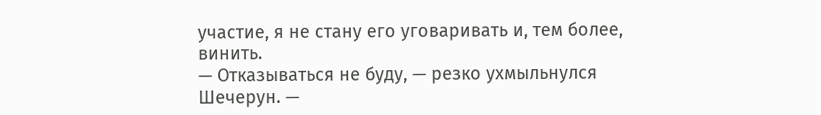участие, я не стану его уговаривать и, тем более, винить.
— Отказываться не буду, — резко ухмыльнулся Шечерун. —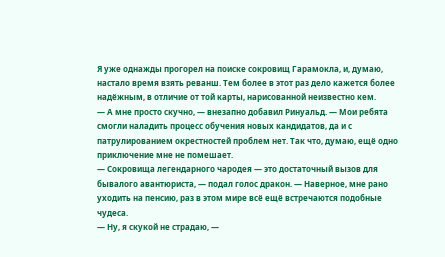Я уже однажды прогорел на поиске сокровищ Гарамокла, и, думаю, настало время взять реванш. Тем более в этот раз дело кажется более надёжным, в отличие от той карты, нарисованной неизвестно кем.
— А мне просто скучно, — внезапно добавил Ринуальд. — Мои ребята смогли наладить процесс обучения новых кандидатов, да и с патрулированием окрестностей проблем нет. Так что, думаю, ещё одно приключение мне не помешает.
— Сокровища легендарного чародея — это достаточный вызов для бывалого авантюриста, — подал голос дракон. — Наверное, мне рано уходить на пенсию, раз в этом мире всё ещё встречаются подобные чудеса.
— Ну, я скукой не страдаю, —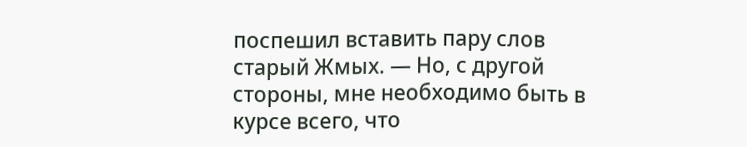поспешил вставить пару слов старый Жмых. — Но, с другой стороны, мне необходимо быть в курсе всего, что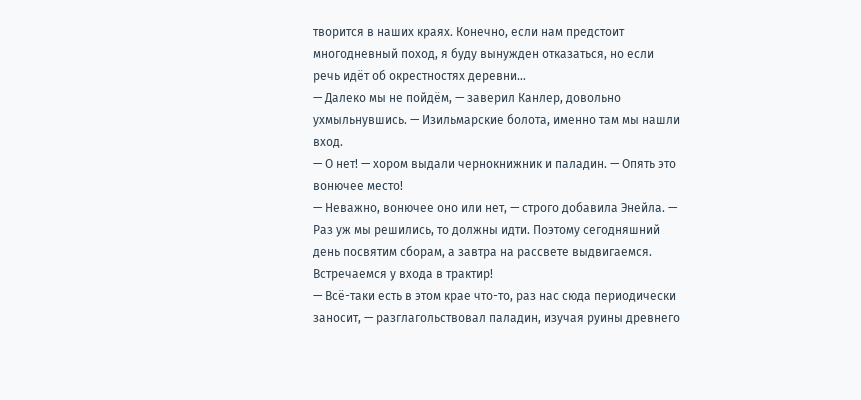творится в наших краях. Конечно, если нам предстоит многодневный поход, я буду вынужден отказаться, но если речь идёт об окрестностях деревни…
— Далеко мы не пойдём, — заверил Канлер, довольно ухмыльнувшись. — Изильмарские болота, именно там мы нашли вход.
— О нет! — хором выдали чернокнижник и паладин. — Опять это вонючее место!
— Неважно, вонючее оно или нет, — строго добавила Энейла. — Раз уж мы решились, то должны идти. Поэтому сегодняшний день посвятим сборам, а завтра на рассвете выдвигаемся. Встречаемся у входа в трактир!
— Всё-таки есть в этом крае что-то, раз нас сюда периодически заносит, — разглагольствовал паладин, изучая руины древнего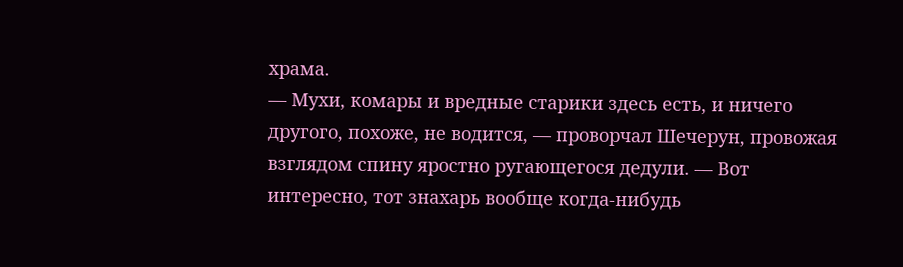храма.
— Мухи, комары и вредные старики здесь есть, и ничего другого, похоже, не водится, — проворчал Шечерун, провожая взглядом спину яростно ругающегося дедули. — Вот интересно, тот знахарь вообще когда-нибудь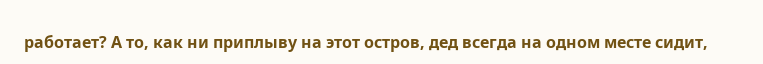работает? А то, как ни приплыву на этот остров, дед всегда на одном месте сидит,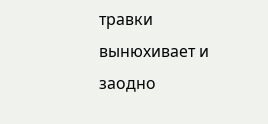травки вынюхивает и заодно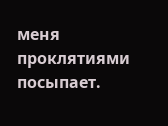меня проклятиями посыпает.